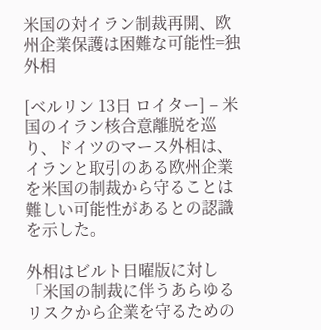米国の対イラン制裁再開、欧州企業保護は困難な可能性=独外相

[ベルリン 13日 ロイター] – 米国のイラン核合意離脱を巡り、ドイツのマース外相は、イランと取引のある欧州企業を米国の制裁から守ることは難しい可能性があるとの認識を示した。

外相はビルト日曜版に対し「米国の制裁に伴うあらゆるリスクから企業を守るための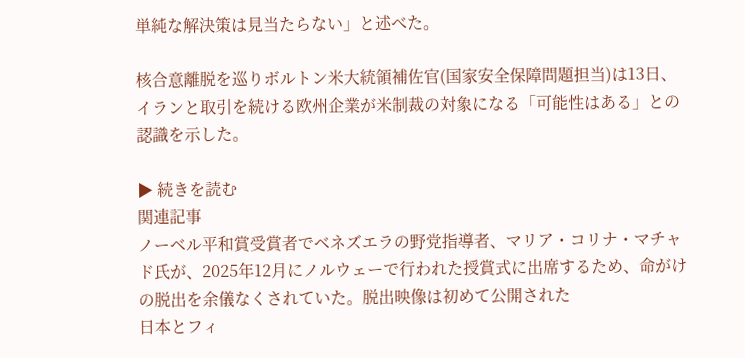単純な解決策は見当たらない」と述べた。

核合意離脱を巡りボルトン米大統領補佐官(国家安全保障問題担当)は13日、イランと取引を続ける欧州企業が米制裁の対象になる「可能性はある」との認識を示した。

▶ 続きを読む
関連記事
ノーベル平和賞受賞者でベネズエラの野党指導者、マリア・コリナ・マチャド氏が、2025年12月にノルウェーで行われた授賞式に出席するため、命がけの脱出を余儀なくされていた。脱出映像は初めて公開された
日本とフィ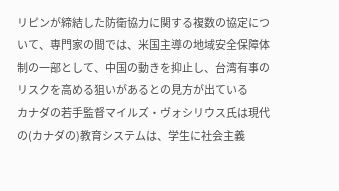リピンが締結した防衛協力に関する複数の協定について、専門家の間では、米国主導の地域安全保障体制の一部として、中国の動きを抑止し、台湾有事のリスクを高める狙いがあるとの見方が出ている
カナダの若手監督マイルズ・ヴォシリウス氏は現代の(カナダの)教育システムは、学生に社会主義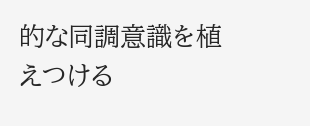的な同調意識を植えつける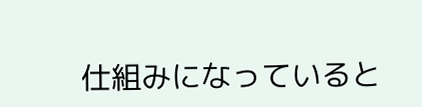仕組みになっていると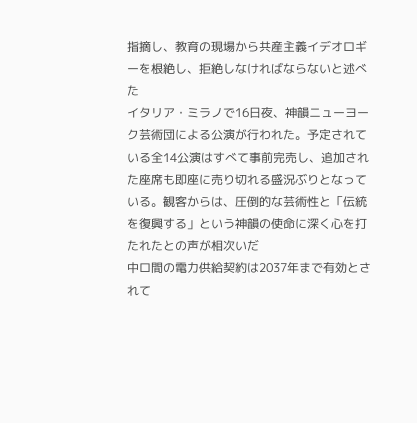指摘し、教育の現場から共産主義イデオロギーを根絶し、拒絶しなければならないと述べた
イタリア・ミラノで16日夜、神韻ニューヨーク芸術団による公演が行われた。予定されている全14公演はすべて事前完売し、追加された座席も即座に売り切れる盛況ぶりとなっている。観客からは、圧倒的な芸術性と「伝統を復興する」という神韻の使命に深く心を打たれたとの声が相次いだ
中ロ間の電力供給契約は2037年まで有効とされて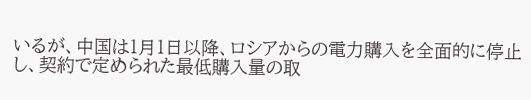いるが、中国は1月1日以降、ロシアからの電力購入を全面的に停止し、契約で定められた最低購入量の取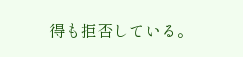得も拒否している。